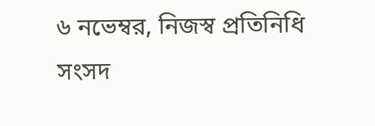৬ নভেম্বর, নিজস্ব প্রতিনিধি
সংসদ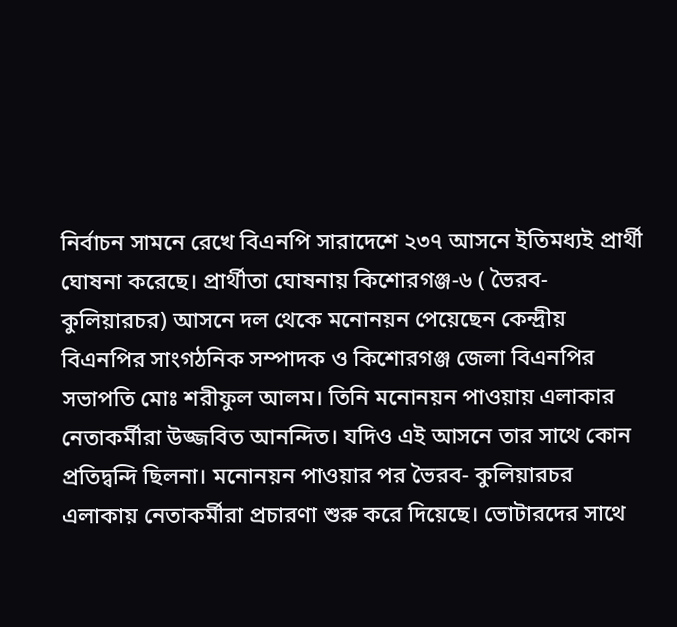নির্বাচন সামনে রেখে বিএনপি সারাদেশে ২৩৭ আসনে ইতিমধ্যই প্রার্থী ঘোষনা করেছে। প্রার্থীতা ঘোষনায় কিশোরগঞ্জ-৬ ( ভৈরব-কুলিয়ারচর) আসনে দল থেকে মনোনয়ন পেয়েছেন কেন্দ্রীয় বিএনপির সাংগঠনিক সম্পাদক ও কিশোরগঞ্জ জেলা বিএনপির সভাপতি মোঃ শরীফুল আলম। তিনি মনোনয়ন পাওয়ায় এলাকার নেতাকর্মীরা উজ্জবিত আনন্দিত। যদিও এই আসনে তার সাথে কোন প্রতিদ্বন্দি ছিলনা। মনোনয়ন পাওয়ার পর ভৈরব- কুলিয়ারচর এলাকায় নেতাকর্মীরা প্রচারণা শুরু করে দিয়েছে। ভোটারদের সাথে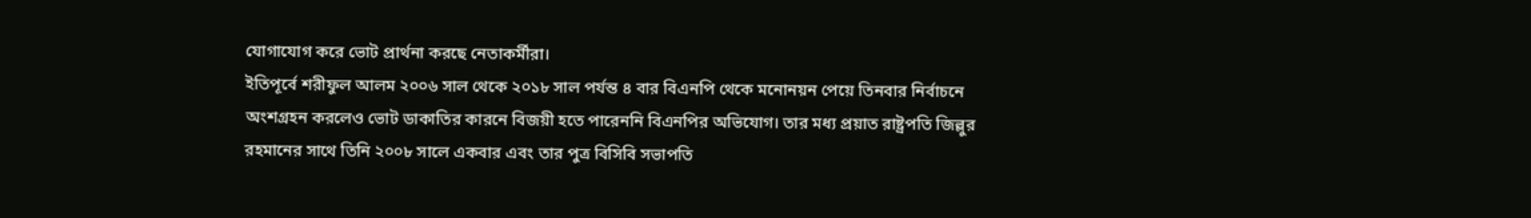যোগাযোগ করে ভোট প্রার্থনা করছে নেতাকর্মীরা।
ইতিপূর্বে শরীফুল আলম ২০০৬ সাল থেকে ২০১৮ সাল পর্যন্ত ৪ বার বিএনপি থেকে মনোনয়ন পেয়ে তিনবার নির্বাচনে অংশগ্রহন করলেও ভোট ডাকাতির কারনে বিজয়ী হতে পারেননি বিএনপির অভিযোগ। তার মধ্য প্রয়াত রাষ্ট্রপতি জিল্লুর রহমানের সাথে তিনি ২০০৮ সালে একবার এবং তার পুত্র বিসিবি সভাপতি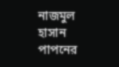নাজমুল হাসান পাপনের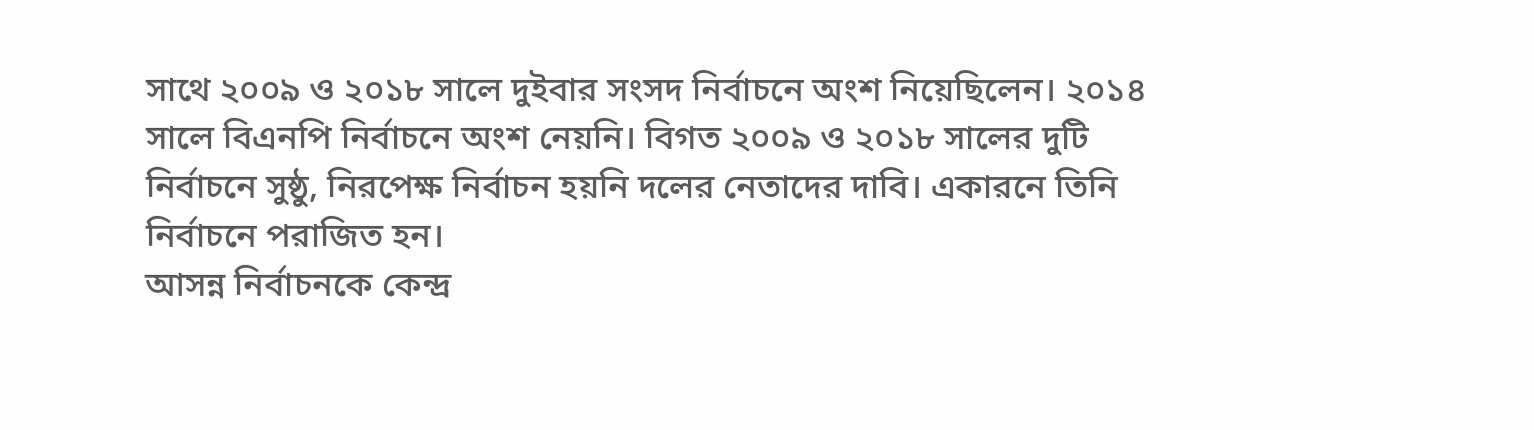সাথে ২০০৯ ও ২০১৮ সালে দুইবার সংসদ নির্বাচনে অংশ নিয়েছিলেন। ২০১৪ সালে বিএনপি নির্বাচনে অংশ নেয়নি। বিগত ২০০৯ ও ২০১৮ সালের দুটি নির্বাচনে সুষ্ঠু, নিরপেক্ষ নির্বাচন হয়নি দলের নেতাদের দাবি। একারনে তিনি নির্বাচনে পরাজিত হন।
আসন্ন নির্বাচনকে কেন্দ্র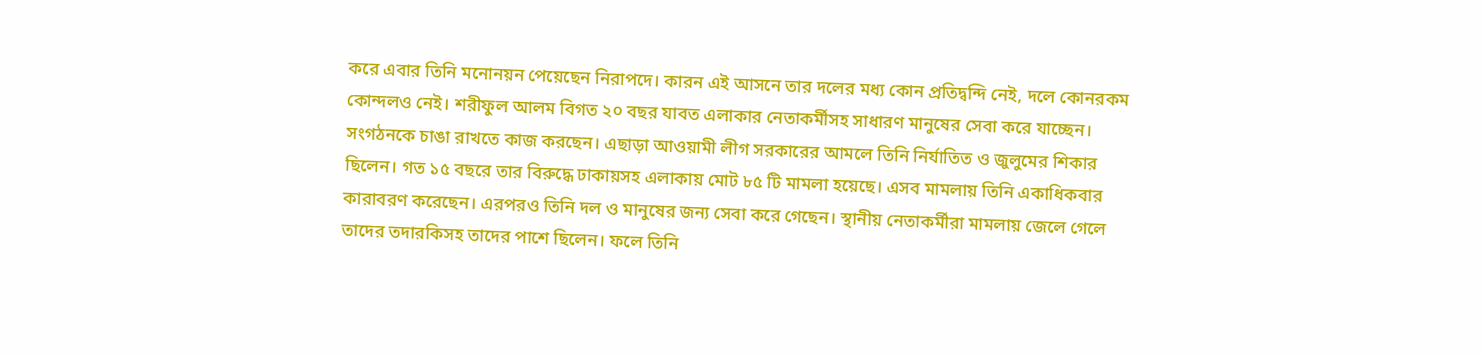করে এবার তিনি মনোনয়ন পেয়েছেন নিরাপদে। কারন এই আসনে তার দলের মধ্য কোন প্রতিদ্বন্দি নেই, দলে কোনরকম কোন্দলও নেই। শরীফুল আলম বিগত ২০ বছর যাবত এলাকার নেতাকর্মীসহ সাধারণ মানুষের সেবা করে যাচ্ছেন। সংগঠনকে চাঙা রাখতে কাজ করছেন। এছাড়া আওয়ামী লীগ সরকারের আমলে তিনি নির্যাতিত ও জুলুমের শিকার ছিলেন। গত ১৫ বছরে তার বিরুদ্ধে ঢাকায়সহ এলাকায় মোট ৮৫ টি মামলা হয়েছে। এসব মামলায় তিনি একাধিকবার কারাবরণ করেছেন। এরপরও তিনি দল ও মানুষের জন্য সেবা করে গেছেন। স্থানীয় নেতাকর্মীরা মামলায় জেলে গেলে তাদের তদারকিসহ তাদের পাশে ছিলেন। ফলে তিনি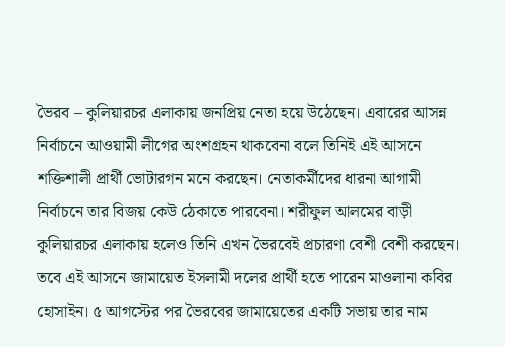ভৈরব – কুলিয়ারচর এলাকায় জনপ্রিয় নেতা হয়ে উঠেছেন। এবারের আসন্ন নির্বাচনে আওয়ামী লীগের অংশগ্রহন থাকবেনা বলে তিনিই এই আসনে শক্তিশালী প্রার্থী ভোটারগন মনে করছেন। নেতাকর্মীদের ধারনা আগামী নির্বাচনে তার বিজয় কেউ ঠেকাতে পারবেনা। শরীফুল আলমের বাড়ী কুলিয়ারচর এলাকায় হলেও তিনি এখন ভৈরবেই প্রচারণা বেশী বেশী করছেন।
তবে এই আসনে জামায়েত ইসলামী দলের প্রার্থী হতে পারেন মাওলানা কবির হোসাইন। ৫ আগস্টের পর ভৈরবের জামায়েতের একটি সভায় তার নাম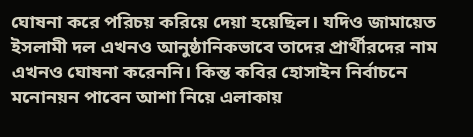ঘোষনা করে পরিচয় করিয়ে দেয়া হয়েছিল। যদিও জামায়েত ইসলামী দল এখনও আনুষ্ঠানিকভাবে তাদের প্রার্থীরদের নাম এখনও ঘোষনা করেননি। কিন্ত কবির হোসাইন নির্বাচনে মনোনয়ন পাবেন আশা নিয়ে এলাকায়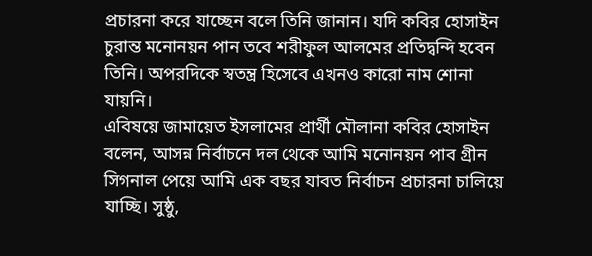প্রচারনা করে যাচ্ছেন বলে তিনি জানান। যদি কবির হোসাইন চুরান্ত মনোনয়ন পান তবে শরীফুল আলমের প্রতিদ্বন্দি হবেন তিনি। অপরদিকে স্বতন্ত্র হিসেবে এখনও কারো নাম শোনা যায়নি।
এবিষয়ে জামায়েত ইসলামের প্রার্থী মৌলানা কবির হোসাইন বলেন, আসন্ন নির্বাচনে দল থেকে আমি মনোনয়ন পাব গ্রীন সিগনাল পেয়ে আমি এক বছর যাবত নির্বাচন প্রচারনা চালিয়ে যাচ্ছি। সুষ্ঠু,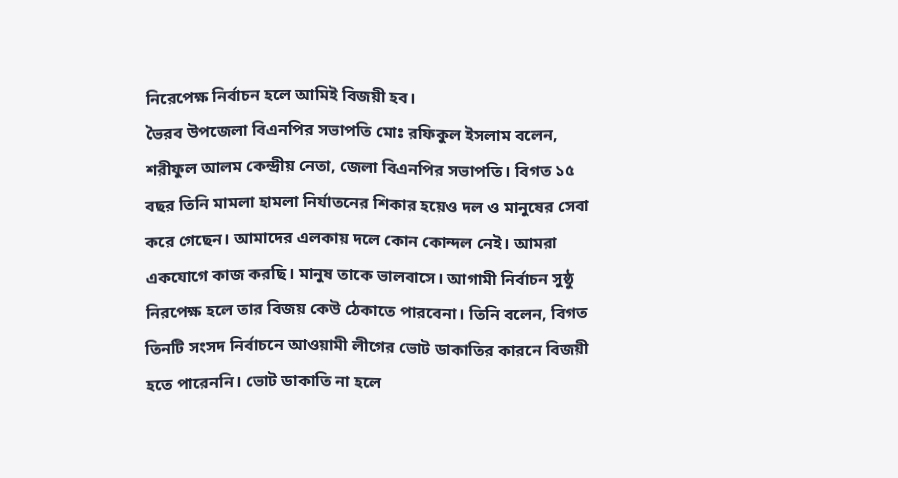নিরেপেক্ষ নির্বাচন হলে আমিই বিজয়ী হব।
ভৈরব উপজেলা বিএনপির সভাপতি মোঃ রফিকুল ইসলাম বলেন, শরীফুল আলম কেন্দ্রীয় নেতা, জেলা বিএনপির সভাপতি। বিগত ১৫ বছর তিনি মামলা হামলা নির্যাতনের শিকার হয়েও দল ও মানুষের সেবা করে গেছেন। আমাদের এলকায় দলে কোন কোন্দল নেই। আমরা একযোগে কাজ করছি। মানুষ তাকে ভালবাসে। আগামী নির্বাচন সুষ্ঠু নিরপেক্ষ হলে তার বিজয় কেউ ঠেকাতে পারবেনা। তিনি বলেন, বিগত তিনটি সংসদ নির্বাচনে আওয়ামী লীগের ভোট ডাকাতির কারনে বিজয়ী হতে পারেননি। ভোট ডাকাতি না হলে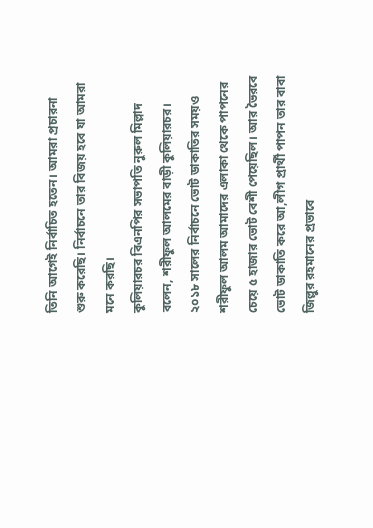তিনি আগেই নির্বাচিত হতেন। আমরা প্রচারনা শুরু করেছি। নির্বাচনে তার বিজয় হবে যা আমরা মনে করছি।
কুলিয়ারচর বিএনপির সভাপতি নুরুল মিল্লাদ বলেন, শরীফুল আলমের বাড়ী কুলিয়ারচর। ২০১৮ সালের নির্বাচনে ভোট ডাকাতির সময়ও শরীফুল আলম আমাদের এলাকা থেকে পাপনের চেয়ে ৫ হাজার ভোট বেশী পেয়েছিল। আর ভৈরবে ভোট ডাকাতি করে আ,লীগ প্রার্থী পাপন তার বাবা জিল্লুর রহমানের প্রভাবে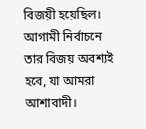বিজয়ী হয়েছিল। আগামী নির্বাচনে তার বিজয় অবশ্যই হবে, যা আমরা আশাবাদী।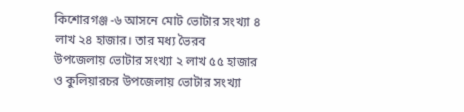কিশোরগঞ্জ -৬ আসনে মোট ভোটার সংখ্যা ৪ লাখ ২৪ হাজার। তার মধ্য ভৈরব উপজেলায় ভোটার সংখ্যা ২ লাখ ৫৫ হাজার ও কুলিয়ারচর উপজেলায় ভোটার সংখ্যা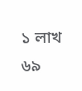১ লাখ ৬৯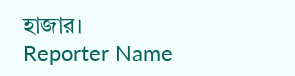হাজার।
Reporter Name